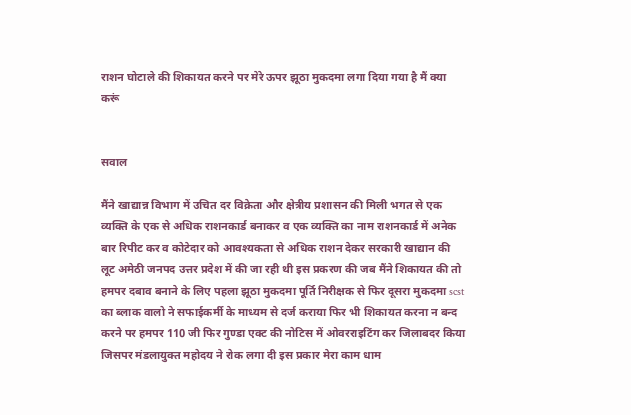राशन घोटाले की शिकायत करने पर मेरे ऊपर झूठा मुकदमा लगा दिया गया है मैं क्या करूं


सवाल

मैंने खाद्यान्न विभाग में उचित दर विक्रेता और क्षेत्रीय प्रशासन की मिली भगत से एक व्यक्ति के एक से अधिक राशनकार्ड बनाकर व एक व्यक्ति का नाम राशनकार्ड में अनेक बार रिपीट कर व कोटेदार को आवश्यकता से अधिक राशन देकर सरकारी खाद्यान की लूट अमेठी जनपद उत्तर प्रदेश में की जा रही थी इस प्रकरण की जब मैंने शिकायत की तो हमपर दबाव बनाने के लिए पहला झूठा मुकदमा पूर्ति निरीक्षक से फिर दूसरा मुकदमा scst का ब्लाक वालो ने सफाईकर्मी के माध्यम से दर्ज कराया फिर भी शिकायत करना न बन्द करने पर हमपर 110 जी फिर गुण्डा एक्ट की नोटिस में ओवरराइटिंग कर जिलाबदर किया जिसपर मंडलायुक्त महोदय ने रोक लगा दी इस प्रकार मेरा काम धाम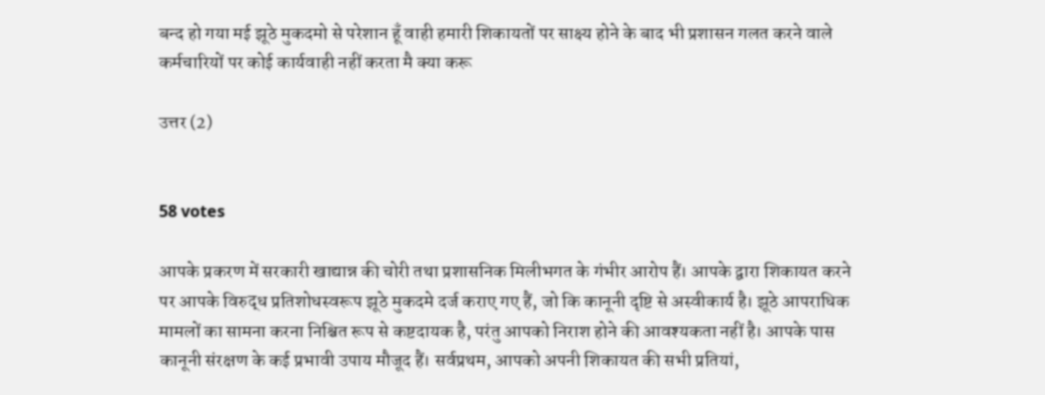बन्द हो गया मई झूठे मुकदमो से परेशान हूँ वाही हमारी शिकायतों पर साक्ष्य होने के बाद भी प्रशासन गलत करने वाले कर्मचारियों पर कोई कार्यवाही नहीं करता मै क्या करू

उत्तर (2)


58 votes

आपके प्रकरण में सरकारी खाद्यान्न की चोरी तथा प्रशासनिक मिलीभगत के गंभीर आरोप हैं। आपके द्वारा शिकायत करने पर आपके विरुद्ध प्रतिशोधस्वरूप झूठे मुकदमे दर्ज कराए गए हैं, जो कि कानूनी दृष्टि से अस्वीकार्य है। झूठे आपराधिक मामलों का सामना करना निश्चित रूप से कष्टदायक है, परंतु आपको निराश होने की आवश्यकता नहीं है। आपके पास कानूनी संरक्षण के कई प्रभावी उपाय मौजूद हैं। सर्वप्रथम, आपको अपनी शिकायत की सभी प्रतियां,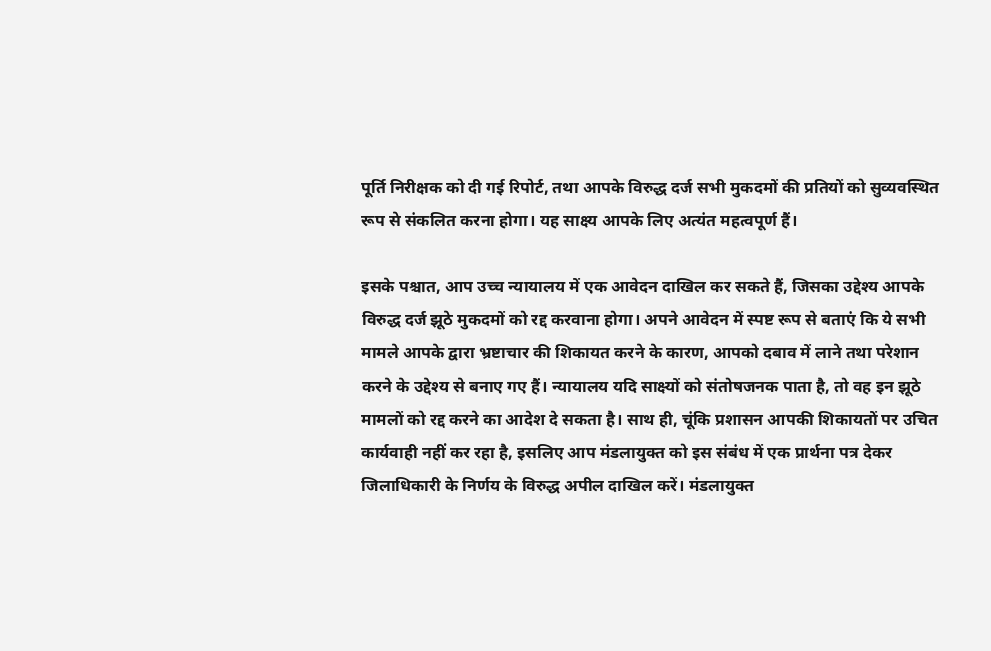पूर्ति निरीक्षक को दी गई रिपोर्ट, तथा आपके विरुद्ध दर्ज सभी मुकदमों की प्रतियों को सुव्यवस्थित रूप से संकलित करना होगा। यह साक्ष्य आपके लिए अत्यंत महत्वपूर्ण हैं।

इसके पश्चात, आप उच्च न्यायालय में एक आवेदन दाखिल कर सकते हैं, जिसका उद्देश्य आपके विरुद्ध दर्ज झूठे मुकदमों को रद्द करवाना होगा। अपने आवेदन में स्पष्ट रूप से बताएं कि ये सभी मामले आपके द्वारा भ्रष्टाचार की शिकायत करने के कारण, आपको दबाव में लाने तथा परेशान करने के उद्देश्य से बनाए गए हैं। न्यायालय यदि साक्ष्यों को संतोषजनक पाता है, तो वह इन झूठे मामलों को रद्द करने का आदेश दे सकता है। साथ ही, चूंकि प्रशासन आपकी शिकायतों पर उचित कार्यवाही नहीं कर रहा है, इसलिए आप मंडलायुक्त को इस संबंध में एक प्रार्थना पत्र देकर जिलाधिकारी के निर्णय के विरुद्ध अपील दाखिल करें। मंडलायुक्त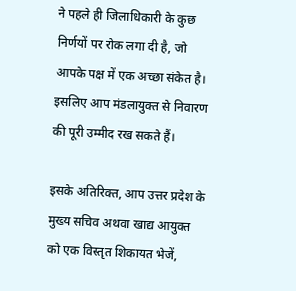ने पहले ही जिलाधिकारी के कुछ निर्णयों पर रोक लगा दी है, जो आपके पक्ष में एक अच्छा संकेत है। इसलिए आप मंडलायुक्त से निवारण की पूरी उम्मीद रख सकते हैं।

इसके अतिरिक्त, आप उत्तर प्रदेश के मुख्य सचिव अथवा खाद्य आयुक्त को एक विस्तृत शिकायत भेजें,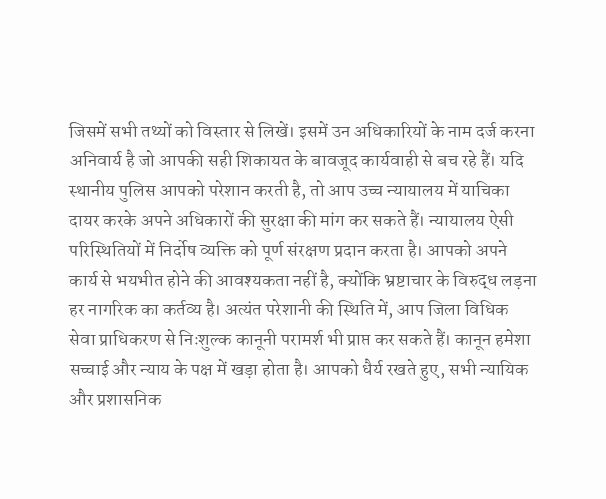जिसमें सभी तथ्यों को विस्तार से लिखें। इसमें उन अधिकारियों के नाम दर्ज करना अनिवार्य है जो आपकी सही शिकायत के बावजूद कार्यवाही से बच रहे हैं। यदि स्थानीय पुलिस आपको परेशान करती है, तो आप उच्च न्यायालय में याचिका दायर करके अपने अधिकारों की सुरक्षा की मांग कर सकते हैं। न्यायालय ऐसी परिस्थितियों में निर्दोष व्यक्ति को पूर्ण संरक्षण प्रदान करता है। आपको अपने कार्य से भयभीत होने की आवश्यकता नहीं है, क्योंकि भ्रष्टाचार के विरुद्ध लड़ना हर नागरिक का कर्तव्य है। अत्यंत परेशानी की स्थिति में, आप जिला विधिक सेवा प्राधिकरण से निःशुल्क कानूनी परामर्श भी प्राप्त कर सकते हैं। कानून हमेशा सच्चाई और न्याय के पक्ष में खड़ा होता है। आपको धैर्य रखते हुए, सभी न्यायिक और प्रशासनिक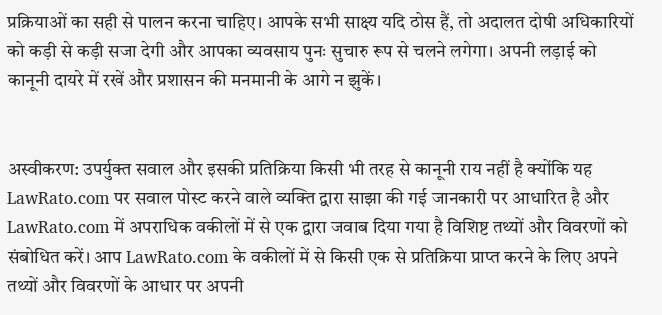प्रक्रियाओं का सही से पालन करना चाहिए। आपके सभी साक्ष्य यदि ठोस हैं, तो अदालत दोषी अधिकारियों को कड़ी से कड़ी सजा देगी और आपका व्यवसाय पुनः सुचारु रूप से चलने लगेगा। अपनी लड़ाई को कानूनी दायरे में रखें और प्रशासन की मनमानी के आगे न झुकें।


अस्वीकरण: उपर्युक्त सवाल और इसकी प्रतिक्रिया किसी भी तरह से कानूनी राय नहीं है क्योंकि यह LawRato.com पर सवाल पोस्ट करने वाले व्यक्ति द्वारा साझा की गई जानकारी पर आधारित है और LawRato.com में अपराधिक वकीलों में से एक द्वारा जवाब दिया गया है विशिष्ट तथ्यों और विवरणों को संबोधित करें। आप LawRato.com के वकीलों में से किसी एक से प्रतिक्रिया प्राप्त करने के लिए अपने तथ्यों और विवरणों के आधार पर अपनी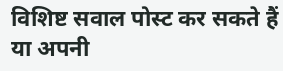विशिष्ट सवाल पोस्ट कर सकते हैं या अपनी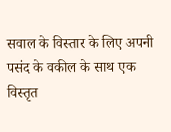सवाल के विस्तार के लिए अपनी पसंद के वकील के साथ एक विस्तृत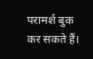परामर्श बुक कर सकते हैं।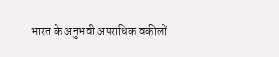भारत के अनुभवी अपराधिक वकीलों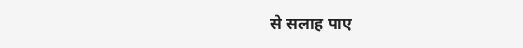से सलाह पाए